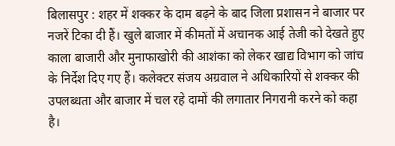बिलासपुर : शहर में शक्कर के दाम बढ़ने के बाद जिला प्रशासन ने बाजार पर नजरें टिका दी हैं। खुले बाजार में कीमतों में अचानक आई तेजी को देखते हुए काला बाजारी और मुनाफाखोरी की आशंका को लेकर खाद्य विभाग को जांच के निर्देश दिए गए हैं। कलेक्टर संजय अग्रवाल ने अधिकारियों से शक्कर की उपलब्धता और बाजार में चल रहे दामों की लगातार निगरानी करने को कहा है।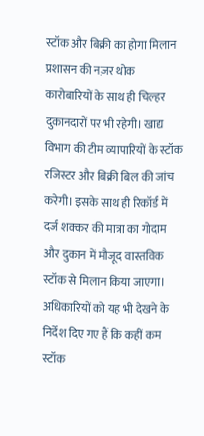स्टॉक और बिक्री का होगा मिलान
प्रशासन की नज़र थोक कारोबारियों के साथ ही चिल्हर दुकानदारों पर भी रहेगी। खाद्य विभाग की टीम व्यापारियों के स्टॉक रजिस्टर और बिक्री बिल की जांच करेगी। इसके साथ ही रिकॉर्ड में दर्ज शक्कर की मात्रा का गोदाम और दुकान में मौजूद वास्तविक स्टॉक से मिलान किया जाएगा। अधिकारियों को यह भी देखने के निर्देश दिए गए हैं कि कहीं कम स्टॉक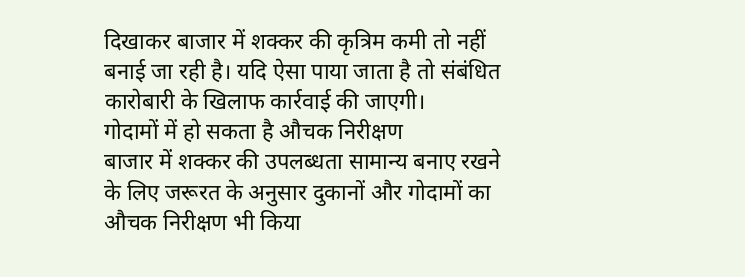दिखाकर बाजार में शक्कर की कृत्रिम कमी तो नहीं बनाई जा रही है। यदि ऐसा पाया जाता है तो संबंधित कारोबारी के खिलाफ कार्रवाई की जाएगी।
गोदामों में हो सकता है औचक निरीक्षण
बाजार में शक्कर की उपलब्धता सामान्य बनाए रखने के लिए जरूरत के अनुसार दुकानों और गोदामों का औचक निरीक्षण भी किया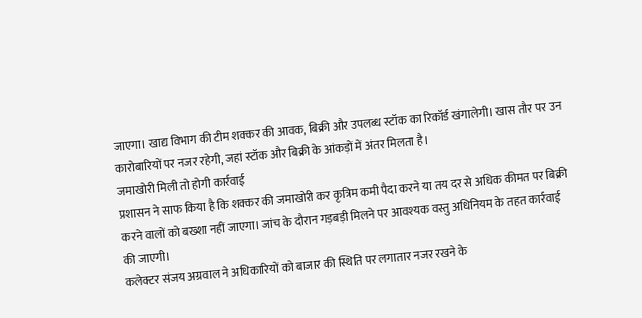जाएगा। खाद्य विभाग की टीम शक्कर की आवक, बिक्री और उपलब्ध स्टॉक का रिकॉर्ड खंगालेगी। खास तौर पर उन कारोबारियों पर नजर रहेगी, जहां स्टॉक और बिक्री के आंकड़ों में अंतर मिलता है।
जमाखोरी मिली तो होगी कार्रवाई
प्रशासन ने साफ किया है कि शक्कर की जमाखोरी कर कृत्रिम कमी पैदा करने या तय दर से अधिक कीमत पर बिक्री करने वालों को बख्शा नहीं जाएगा। जांच के दौरान गड़बड़ी मिलने पर आवश्यक वस्तु अधिनियम के तहत कार्रवाई की जाएगी।
कलेक्टर संजय अग्रवाल ने अधिकारियों को बाजार की स्थिति पर लगातार नजर रखने के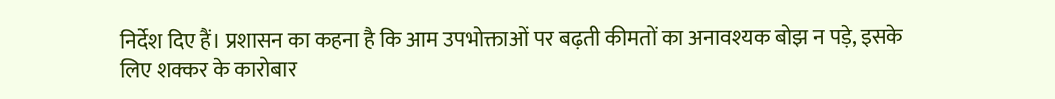निर्देश दिए हैं। प्रशासन का कहना है कि आम उपभोक्ताओं पर बढ़ती कीमतों का अनावश्यक बोझ न पड़े, इसके लिए शक्कर के कारोबार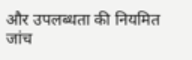और उपलब्धता की नियमित जांच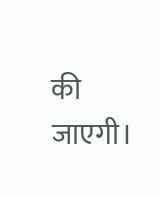की जाएगी।